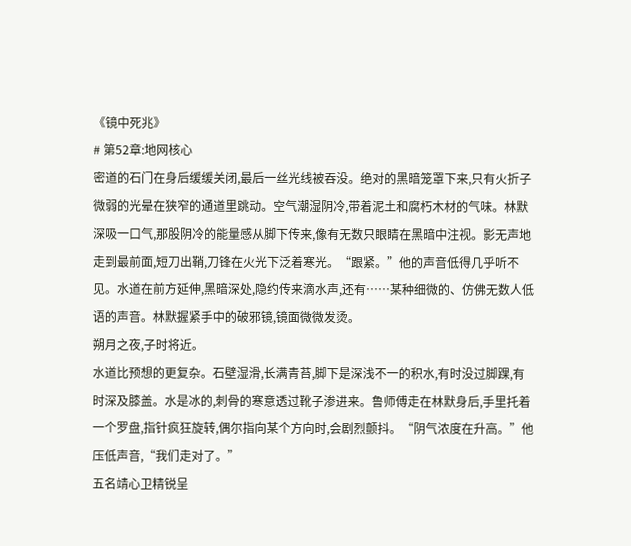《镜中死兆》
# 第52章:地网核心
密道的石门在身后缓缓关闭,最后一丝光线被吞没。绝对的黑暗笼罩下来,只有火折子微弱的光晕在狭窄的通道里跳动。空气潮湿阴冷,带着泥土和腐朽木材的气味。林默深吸一口气,那股阴冷的能量感从脚下传来,像有无数只眼睛在黑暗中注视。影无声地走到最前面,短刀出鞘,刀锋在火光下泛着寒光。“跟紧。”他的声音低得几乎听不见。水道在前方延伸,黑暗深处,隐约传来滴水声,还有……某种细微的、仿佛无数人低语的声音。林默握紧手中的破邪镜,镜面微微发烫。
朔月之夜,子时将近。
水道比预想的更复杂。石壁湿滑,长满青苔,脚下是深浅不一的积水,有时没过脚踝,有时深及膝盖。水是冰的,刺骨的寒意透过靴子渗进来。鲁师傅走在林默身后,手里托着一个罗盘,指针疯狂旋转,偶尔指向某个方向时,会剧烈颤抖。“阴气浓度在升高。”他压低声音,“我们走对了。”
五名靖心卫精锐呈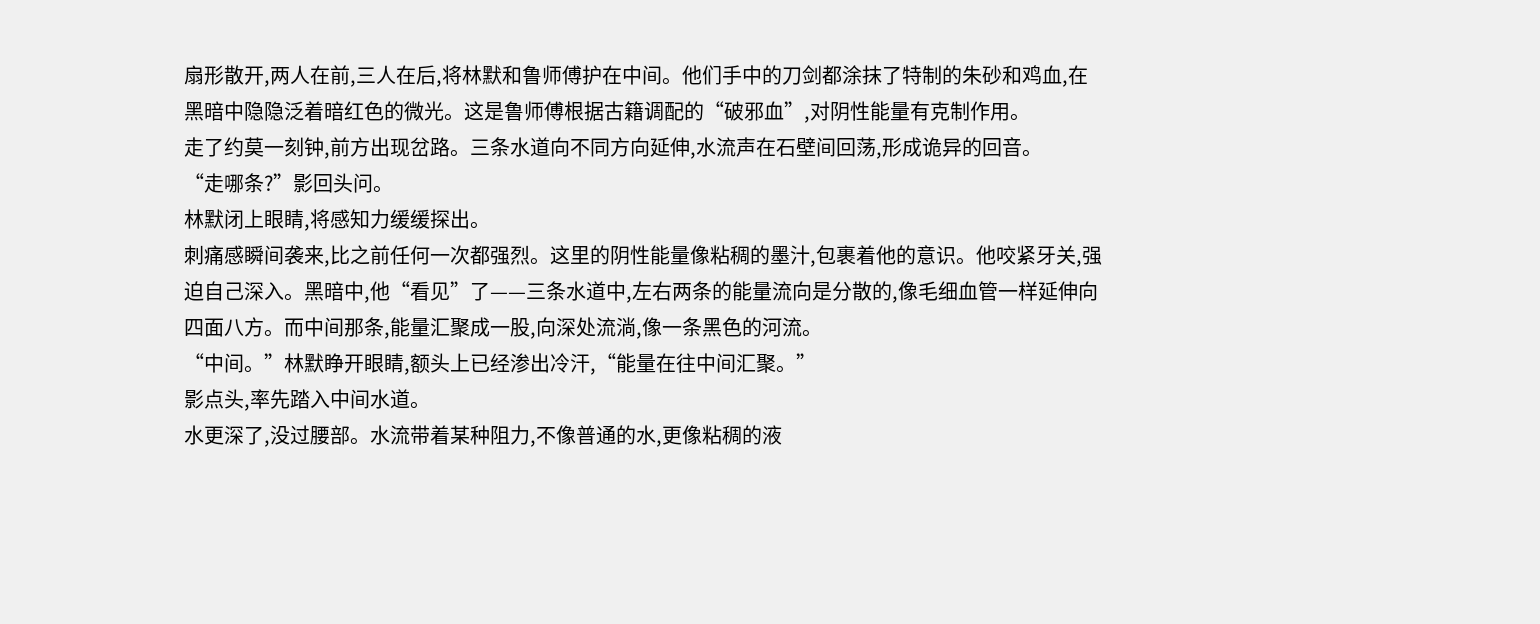扇形散开,两人在前,三人在后,将林默和鲁师傅护在中间。他们手中的刀剑都涂抹了特制的朱砂和鸡血,在黑暗中隐隐泛着暗红色的微光。这是鲁师傅根据古籍调配的“破邪血”,对阴性能量有克制作用。
走了约莫一刻钟,前方出现岔路。三条水道向不同方向延伸,水流声在石壁间回荡,形成诡异的回音。
“走哪条?”影回头问。
林默闭上眼睛,将感知力缓缓探出。
刺痛感瞬间袭来,比之前任何一次都强烈。这里的阴性能量像粘稠的墨汁,包裹着他的意识。他咬紧牙关,强迫自己深入。黑暗中,他“看见”了——三条水道中,左右两条的能量流向是分散的,像毛细血管一样延伸向四面八方。而中间那条,能量汇聚成一股,向深处流淌,像一条黑色的河流。
“中间。”林默睁开眼睛,额头上已经渗出冷汗,“能量在往中间汇聚。”
影点头,率先踏入中间水道。
水更深了,没过腰部。水流带着某种阻力,不像普通的水,更像粘稠的液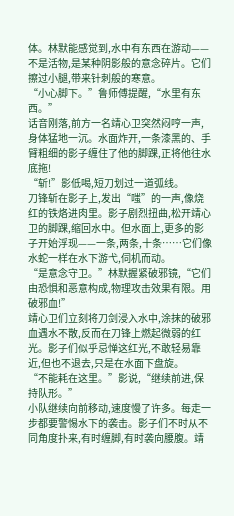体。林默能感觉到,水中有东西在游动——不是活物,是某种阴影般的意念碎片。它们擦过小腿,带来针刺般的寒意。
“小心脚下。”鲁师傅提醒,“水里有东西。”
话音刚落,前方一名靖心卫突然闷哼一声,身体猛地一沉。水面炸开,一条漆黑的、手臂粗细的影子缠住了他的脚踝,正将他往水底拖!
“斩!”影低喝,短刀划过一道弧线。
刀锋斩在影子上,发出“嗤”的一声,像烧红的铁烙进肉里。影子剧烈扭曲,松开靖心卫的脚踝,缩回水中。但水面上,更多的影子开始浮现——一条,两条,十条……它们像水蛇一样在水下游弋,伺机而动。
“是意念守卫。”林默握紧破邪镜,“它们由恐惧和恶意构成,物理攻击效果有限。用破邪血!”
靖心卫们立刻将刀剑浸入水中,涂抹的破邪血遇水不散,反而在刀锋上燃起微弱的红光。影子们似乎忌惮这红光,不敢轻易靠近,但也不退去,只是在水面下盘旋。
“不能耗在这里。”影说,“继续前进,保持队形。”
小队继续向前移动,速度慢了许多。每走一步都要警惕水下的袭击。影子们不时从不同角度扑来,有时缠脚,有时袭向腰腹。靖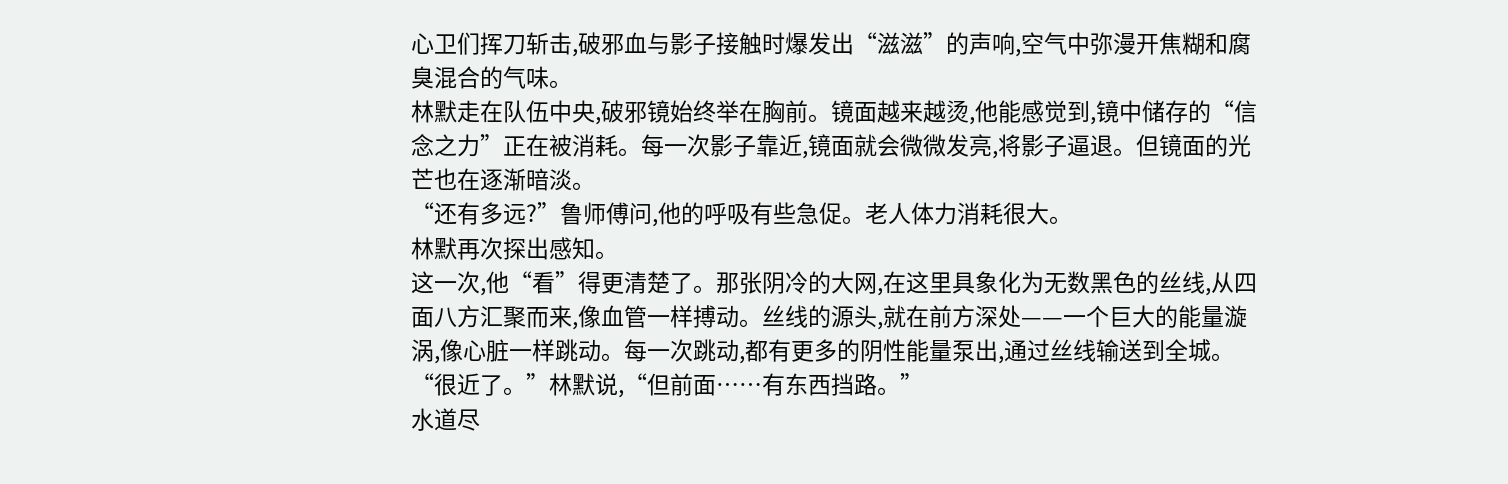心卫们挥刀斩击,破邪血与影子接触时爆发出“滋滋”的声响,空气中弥漫开焦糊和腐臭混合的气味。
林默走在队伍中央,破邪镜始终举在胸前。镜面越来越烫,他能感觉到,镜中储存的“信念之力”正在被消耗。每一次影子靠近,镜面就会微微发亮,将影子逼退。但镜面的光芒也在逐渐暗淡。
“还有多远?”鲁师傅问,他的呼吸有些急促。老人体力消耗很大。
林默再次探出感知。
这一次,他“看”得更清楚了。那张阴冷的大网,在这里具象化为无数黑色的丝线,从四面八方汇聚而来,像血管一样搏动。丝线的源头,就在前方深处——一个巨大的能量漩涡,像心脏一样跳动。每一次跳动,都有更多的阴性能量泵出,通过丝线输送到全城。
“很近了。”林默说,“但前面……有东西挡路。”
水道尽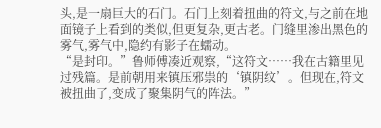头,是一扇巨大的石门。石门上刻着扭曲的符文,与之前在地面镜子上看到的类似,但更复杂,更古老。门缝里渗出黑色的雾气,雾气中,隐约有影子在蠕动。
“是封印。”鲁师傅凑近观察,“这符文……我在古籍里见过残篇。是前朝用来镇压邪祟的‘镇阴纹’。但现在,符文被扭曲了,变成了聚集阴气的阵法。”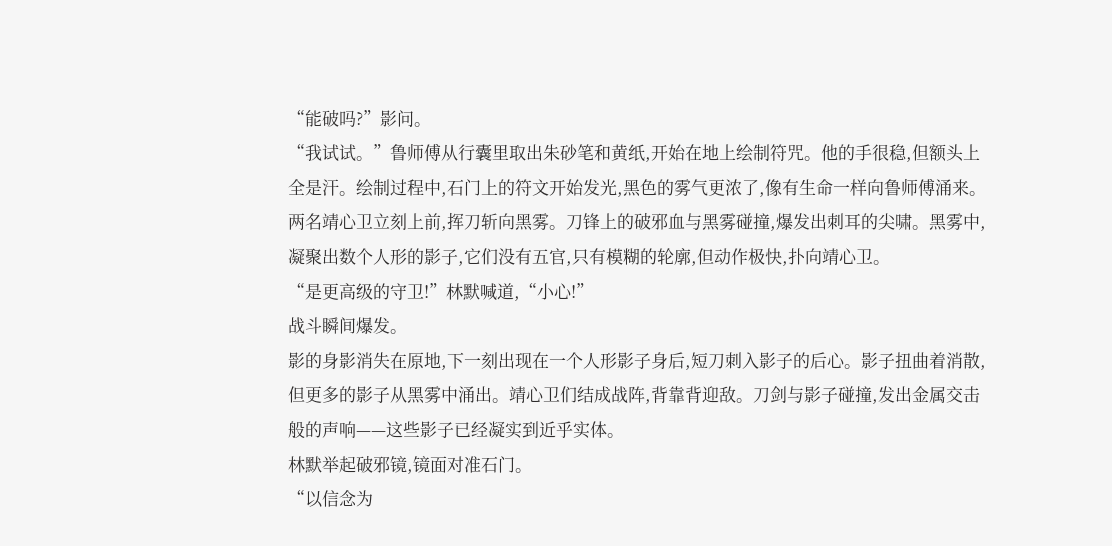“能破吗?”影问。
“我试试。”鲁师傅从行囊里取出朱砂笔和黄纸,开始在地上绘制符咒。他的手很稳,但额头上全是汗。绘制过程中,石门上的符文开始发光,黑色的雾气更浓了,像有生命一样向鲁师傅涌来。
两名靖心卫立刻上前,挥刀斩向黑雾。刀锋上的破邪血与黑雾碰撞,爆发出刺耳的尖啸。黑雾中,凝聚出数个人形的影子,它们没有五官,只有模糊的轮廓,但动作极快,扑向靖心卫。
“是更高级的守卫!”林默喊道,“小心!”
战斗瞬间爆发。
影的身影消失在原地,下一刻出现在一个人形影子身后,短刀刺入影子的后心。影子扭曲着消散,但更多的影子从黑雾中涌出。靖心卫们结成战阵,背靠背迎敌。刀剑与影子碰撞,发出金属交击般的声响——这些影子已经凝实到近乎实体。
林默举起破邪镜,镜面对准石门。
“以信念为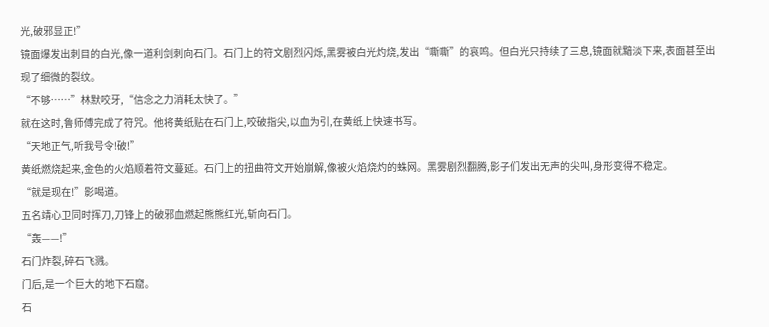光,破邪显正!”
镜面爆发出刺目的白光,像一道利剑刺向石门。石门上的符文剧烈闪烁,黑雾被白光灼烧,发出“嘶嘶”的哀鸣。但白光只持续了三息,镜面就黯淡下来,表面甚至出现了细微的裂纹。
“不够……”林默咬牙,“信念之力消耗太快了。”
就在这时,鲁师傅完成了符咒。他将黄纸贴在石门上,咬破指尖,以血为引,在黄纸上快速书写。
“天地正气,听我号令!破!”
黄纸燃烧起来,金色的火焰顺着符文蔓延。石门上的扭曲符文开始崩解,像被火焰烧灼的蛛网。黑雾剧烈翻腾,影子们发出无声的尖叫,身形变得不稳定。
“就是现在!”影喝道。
五名靖心卫同时挥刀,刀锋上的破邪血燃起熊熊红光,斩向石门。
“轰——!”
石门炸裂,碎石飞溅。
门后,是一个巨大的地下石窟。
石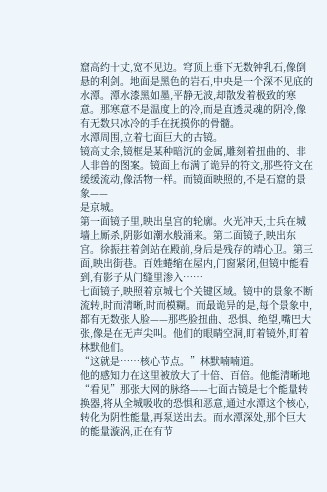窟高约十丈,宽不见边。穹顶上垂下无数钟乳石,像倒悬的利剑。地面是黑色的岩石,中央是一个深不见底的水潭。潭水漆黑如墨,平静无波,却散发着极致的寒意。那寒意不是温度上的冷,而是直透灵魂的阴冷,像有无数只冰冷的手在抚摸你的骨髓。
水潭周围,立着七面巨大的古镜。
镜高丈余,镜框是某种暗沉的金属,雕刻着扭曲的、非人非兽的图案。镜面上布满了诡异的符文,那些符文在缓缓流动,像活物一样。而镜面映照的,不是石窟的景象——
是京城。
第一面镜子里,映出皇宫的轮廓。火光冲天,士兵在城墙上厮杀,阴影如潮水般涌来。第二面镜子,映出东宫。徐振拄着剑站在殿前,身后是残存的靖心卫。第三面,映出街巷。百姓蜷缩在屋内,门窗紧闭,但镜中能看到,有影子从门缝里渗入……
七面镜子,映照着京城七个关键区域。镜中的景象不断流转,时而清晰,时而模糊。而最诡异的是,每个景象中,都有无数张人脸——那些脸扭曲、恐惧、绝望,嘴巴大张,像是在无声尖叫。他们的眼睛空洞,盯着镜外,盯着林默他们。
“这就是……核心节点。”林默喃喃道。
他的感知力在这里被放大了十倍、百倍。他能清晰地“看见”那张大网的脉络——七面古镜是七个能量转换器,将从全城吸收的恐惧和恶意,通过水潭这个核心,转化为阴性能量,再泵送出去。而水潭深处,那个巨大的能量漩涡,正在有节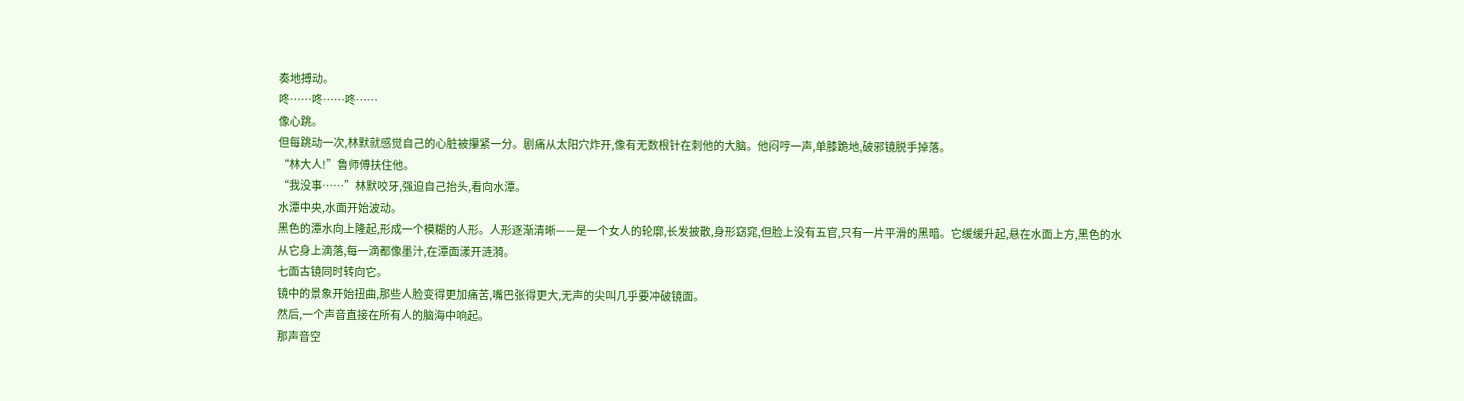奏地搏动。
咚……咚……咚……
像心跳。
但每跳动一次,林默就感觉自己的心脏被攥紧一分。剧痛从太阳穴炸开,像有无数根针在刺他的大脑。他闷哼一声,单膝跪地,破邪镜脱手掉落。
“林大人!”鲁师傅扶住他。
“我没事……”林默咬牙,强迫自己抬头,看向水潭。
水潭中央,水面开始波动。
黑色的潭水向上隆起,形成一个模糊的人形。人形逐渐清晰——是一个女人的轮廓,长发披散,身形窈窕,但脸上没有五官,只有一片平滑的黑暗。它缓缓升起,悬在水面上方,黑色的水从它身上滴落,每一滴都像墨汁,在潭面漾开涟漪。
七面古镜同时转向它。
镜中的景象开始扭曲,那些人脸变得更加痛苦,嘴巴张得更大,无声的尖叫几乎要冲破镜面。
然后,一个声音直接在所有人的脑海中响起。
那声音空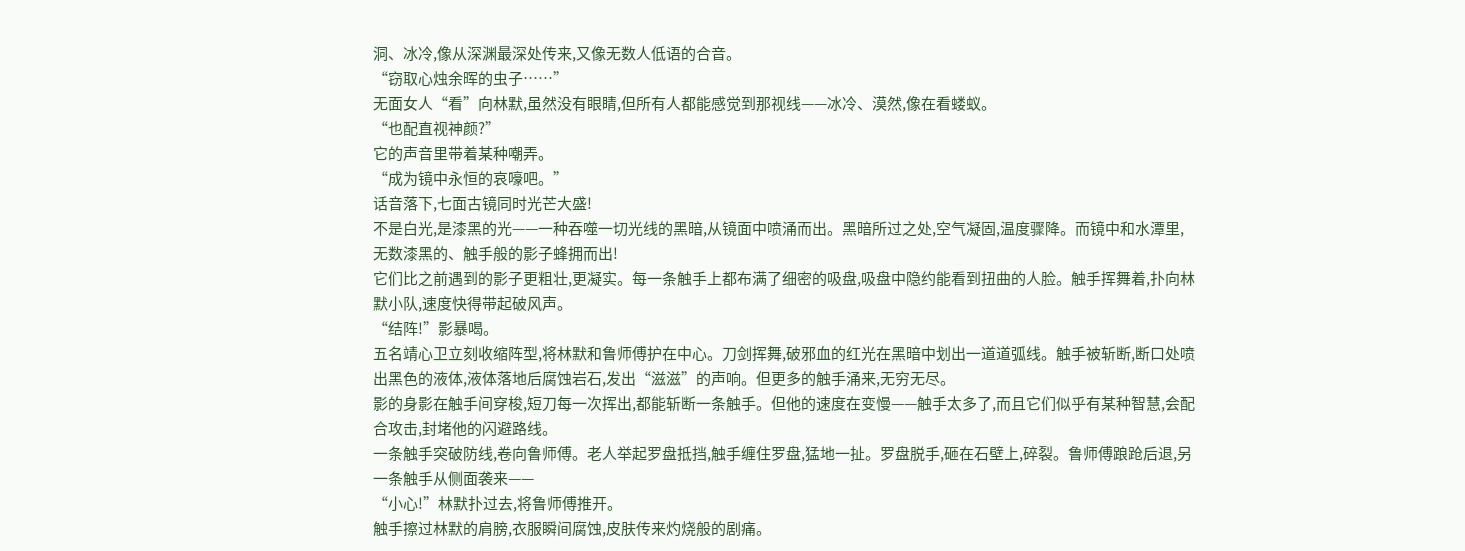洞、冰冷,像从深渊最深处传来,又像无数人低语的合音。
“窃取心烛余晖的虫子……”
无面女人“看”向林默,虽然没有眼睛,但所有人都能感觉到那视线——冰冷、漠然,像在看蝼蚁。
“也配直视神颜?”
它的声音里带着某种嘲弄。
“成为镜中永恒的哀嚎吧。”
话音落下,七面古镜同时光芒大盛!
不是白光,是漆黑的光——一种吞噬一切光线的黑暗,从镜面中喷涌而出。黑暗所过之处,空气凝固,温度骤降。而镜中和水潭里,无数漆黑的、触手般的影子蜂拥而出!
它们比之前遇到的影子更粗壮,更凝实。每一条触手上都布满了细密的吸盘,吸盘中隐约能看到扭曲的人脸。触手挥舞着,扑向林默小队,速度快得带起破风声。
“结阵!”影暴喝。
五名靖心卫立刻收缩阵型,将林默和鲁师傅护在中心。刀剑挥舞,破邪血的红光在黑暗中划出一道道弧线。触手被斩断,断口处喷出黑色的液体,液体落地后腐蚀岩石,发出“滋滋”的声响。但更多的触手涌来,无穷无尽。
影的身影在触手间穿梭,短刀每一次挥出,都能斩断一条触手。但他的速度在变慢——触手太多了,而且它们似乎有某种智慧,会配合攻击,封堵他的闪避路线。
一条触手突破防线,卷向鲁师傅。老人举起罗盘抵挡,触手缠住罗盘,猛地一扯。罗盘脱手,砸在石壁上,碎裂。鲁师傅踉跄后退,另一条触手从侧面袭来——
“小心!”林默扑过去,将鲁师傅推开。
触手擦过林默的肩膀,衣服瞬间腐蚀,皮肤传来灼烧般的剧痛。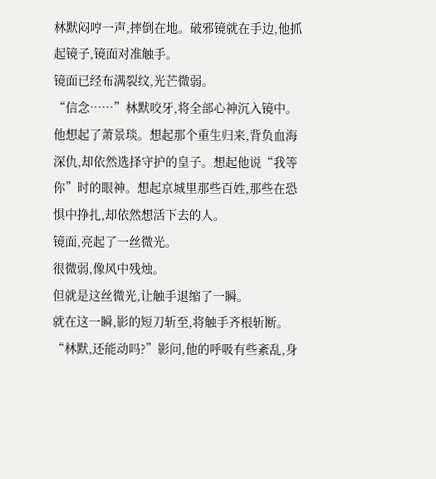林默闷哼一声,摔倒在地。破邪镜就在手边,他抓起镜子,镜面对准触手。
镜面已经布满裂纹,光芒微弱。
“信念……”林默咬牙,将全部心神沉入镜中。
他想起了萧景琰。想起那个重生归来,背负血海深仇,却依然选择守护的皇子。想起他说“我等你”时的眼神。想起京城里那些百姓,那些在恐惧中挣扎,却依然想活下去的人。
镜面,亮起了一丝微光。
很微弱,像风中残烛。
但就是这丝微光,让触手退缩了一瞬。
就在这一瞬,影的短刀斩至,将触手齐根斩断。
“林默,还能动吗?”影问,他的呼吸有些紊乱,身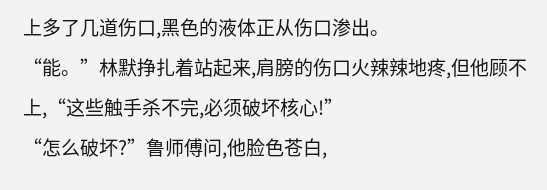上多了几道伤口,黑色的液体正从伤口渗出。
“能。”林默挣扎着站起来,肩膀的伤口火辣辣地疼,但他顾不上,“这些触手杀不完,必须破坏核心!”
“怎么破坏?”鲁师傅问,他脸色苍白,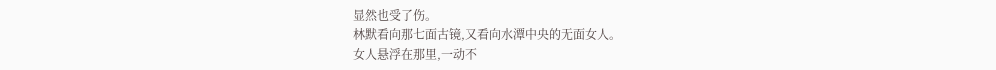显然也受了伤。
林默看向那七面古镜,又看向水潭中央的无面女人。
女人悬浮在那里,一动不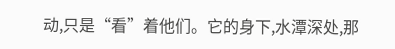动,只是“看”着他们。它的身下,水潭深处,那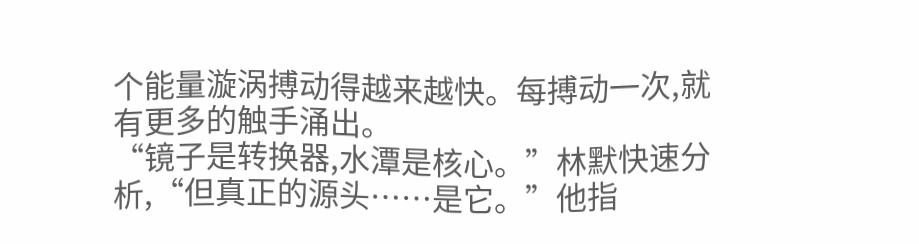个能量漩涡搏动得越来越快。每搏动一次,就有更多的触手涌出。
“镜子是转换器,水潭是核心。”林默快速分析,“但真正的源头……是它。”他指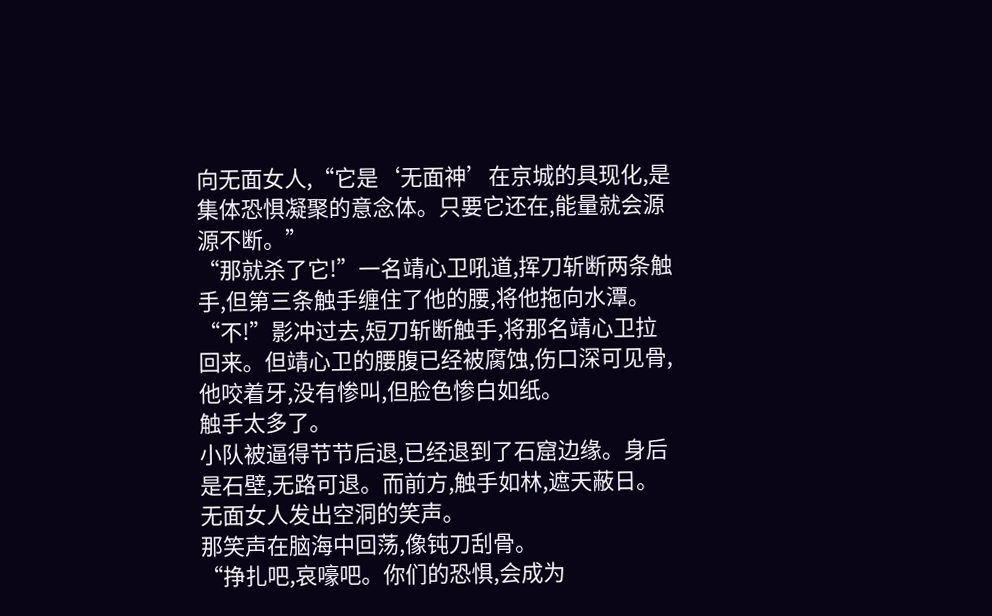向无面女人,“它是‘无面神’在京城的具现化,是集体恐惧凝聚的意念体。只要它还在,能量就会源源不断。”
“那就杀了它!”一名靖心卫吼道,挥刀斩断两条触手,但第三条触手缠住了他的腰,将他拖向水潭。
“不!”影冲过去,短刀斩断触手,将那名靖心卫拉回来。但靖心卫的腰腹已经被腐蚀,伤口深可见骨,他咬着牙,没有惨叫,但脸色惨白如纸。
触手太多了。
小队被逼得节节后退,已经退到了石窟边缘。身后是石壁,无路可退。而前方,触手如林,遮天蔽日。
无面女人发出空洞的笑声。
那笑声在脑海中回荡,像钝刀刮骨。
“挣扎吧,哀嚎吧。你们的恐惧,会成为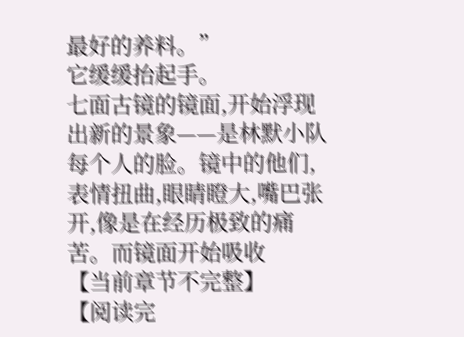最好的养料。”
它缓缓抬起手。
七面古镜的镜面,开始浮现出新的景象——是林默小队每个人的脸。镜中的他们,表情扭曲,眼睛瞪大,嘴巴张开,像是在经历极致的痛苦。而镜面开始吸收
【当前章节不完整】
【阅读完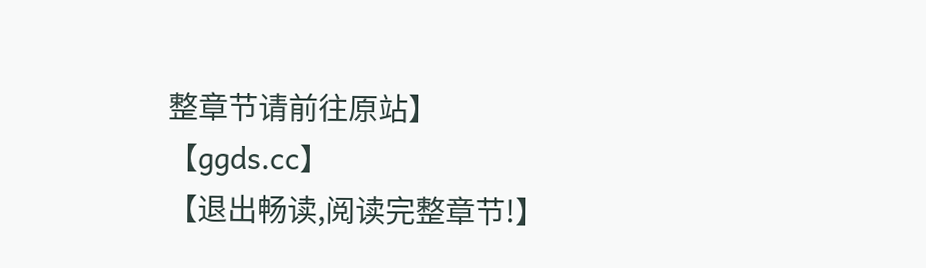整章节请前往原站】
【ggds.cc】
【退出畅读,阅读完整章节!】